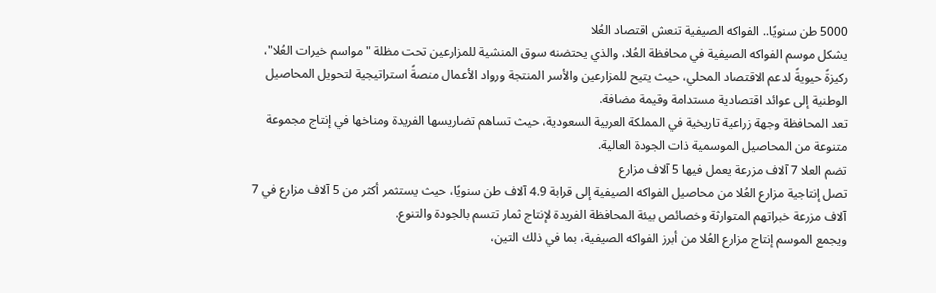5000 طن سنويًا.. الفواكه الصيفية تنعش اقتصاد العُلا
يشكل موسم الفواكه الصيفية في محافظة العُلا، والذي يحتضنه سوق المنشية للمزارعين تحت مظلة "مواسم خيرات العُلا"، ركيزةً حيويةً لدعم الاقتصاد المحلي، حيث يتيح للمزارعين والأسر المنتجة ورواد الأعمال منصةً استراتيجية لتحويل المحاصيل الوطنية إلى عوائد اقتصادية مستدامة وقيمة مضافة.
تعد المحافظة وجهة زراعية تاريخية في المملكة العربية السعودية، حيث تساهم تضاريسها الفريدة ومناخها في إنتاج مجموعة متنوعة من المحاصيل الموسمية ذات الجودة العالية.
تضم العلا 7 آلاف مزرعة يعمل فيها 5 آلاف مزارع
تصل إنتاجية مزارع العُلا من محاصيل الفواكه الصيفية إلى قرابة 4.9 آلاف طن سنويًا، حيث يستثمر أكثر من 5 آلاف مزارع في 7 آلاف مزرعة خبراتهم المتوارثة وخصائص بيئة المحافظة الفريدة لإنتاج ثمار تتسم بالجودة والتنوع.
ويجمع الموسم إنتاج مزارع العُلا من أبرز الفواكه الصيفية، بما في ذلك التين،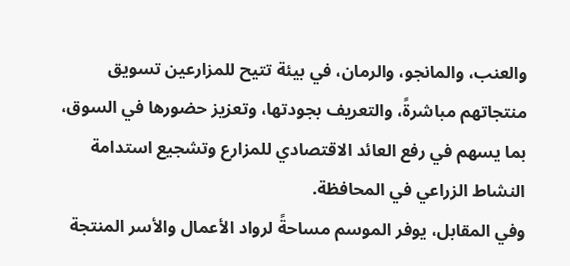والعنب، والمانجو، والرمان، في بيئة تتيح للمزارعين تسويق منتجاتهم مباشرةً، والتعريف بجودتها، وتعزيز حضورها في السوق، بما يسهم في رفع العائد الاقتصادي للمزارع وتشجيع استدامة النشاط الزراعي في المحافظة.
وفي المقابل، يوفر الموسم مساحةً لرواد الأعمال والأسر المنتجة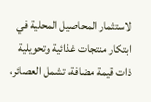لاستثمار المحاصيل المحلية في ابتكار منتجات غذائية وتحويلية ذات قيمة مضافة، تشمل العصائر،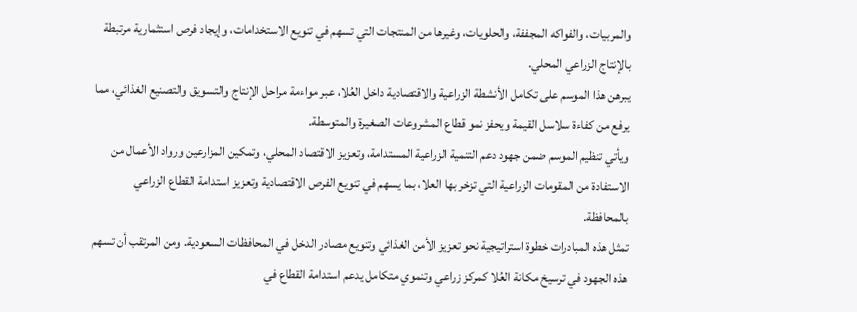والمربيات، والفواكه المجففة، والحلويات، وغيرها من المنتجات التي تسهم في تنويع الاستخدامات، وإيجاد فرص استثمارية مرتبطة بالإنتاج الزراعي المحلي.
يبرهن هذا الموسم على تكامل الأنشطة الزراعية والاقتصادية داخل العُلا، عبر مواءمة مراحل الإنتاج والتسويق والتصنيع الغذائي، مما يرفع من كفاءة سلاسل القيمة ويحفز نمو قطاع المشروعات الصغيرة والمتوسطة.
ويأتي تنظيم الموسم ضمن جهود دعم التنمية الزراعية المستدامة، وتعزيز الاقتصاد المحلي، وتمكين المزارعين ورواد الأعمال من الاستفادة من المقومات الزراعية التي تزخر بها العلا، بما يسهم في تنويع الفرص الاقتصادية وتعزيز استدامة القطاع الزراعي بالمحافظة.
تمثل هذه المبادرات خطوة استراتيجية نحو تعزيز الأمن الغذائي وتنويع مصادر الدخل في المحافظات السعودية. ومن المرتقب أن تسهم هذه الجهود في ترسيخ مكانة العُلا كمركز زراعي وتنموي متكامل يدعم استدامة القطاع في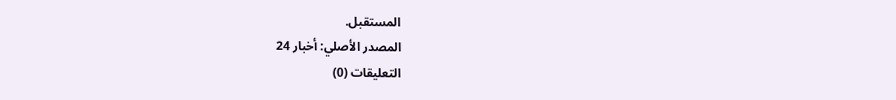المستقبل.
المصدر الأصلي: أخبار 24
التعليقات (0)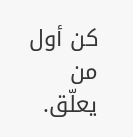كن أول من يعلّق.